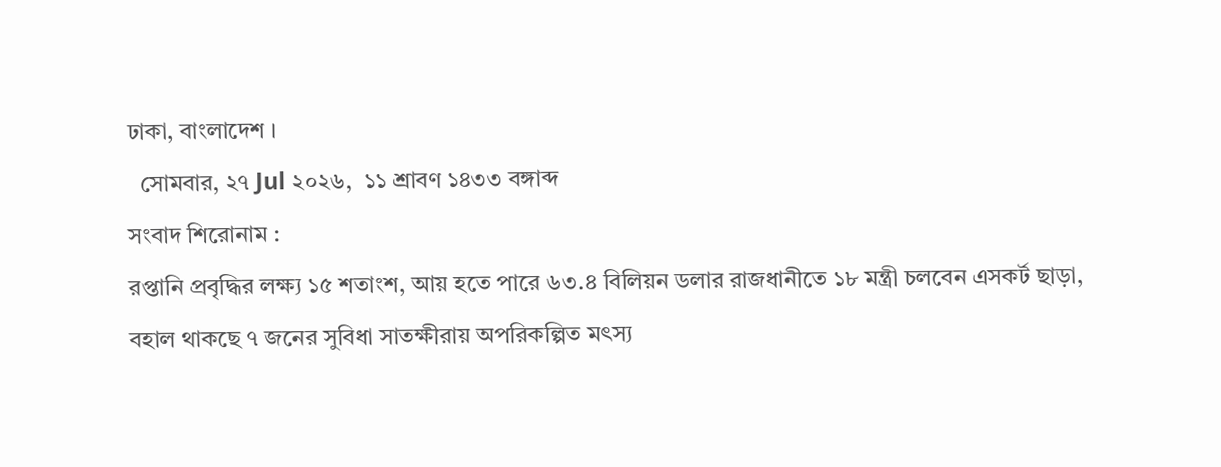ঢাকা, বাংলাদেশ ।
  সোমবার, ২৭ Jul ২০২৬,  ১১ শ্রাবণ ১৪৩৩ বঙ্গাব্দ
সংবাদ শিরোনাম :
রপ্তানি প্রবৃদ্ধির লক্ষ্য ১৫ শতাংশ, আয় হতে পারে ৬৩.৪ বিলিয়ন ডলার রাজধানীতে ১৮ মন্ত্রী চলবেন এসকর্ট ছাড়া, বহাল থাকছে ৭ জনের সুবিধা সাতক্ষীরায় অপরিকল্পিত মৎস্য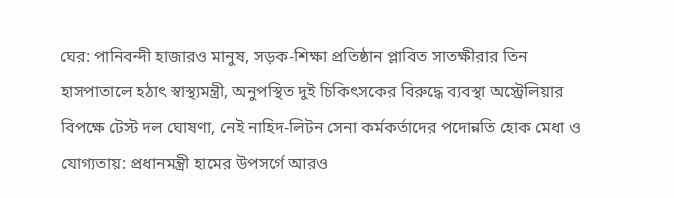ঘের: পানিবন্দী হাজারও মানুষ, সড়ক-শিক্ষা প্রতিষ্ঠান প্লাবিত সাতক্ষীরার তিন হাসপাতালে হঠাৎ স্বাস্থ্যমন্ত্রী, অনুপস্থিত দুই চিকিৎসকের বিরুদ্ধে ব্যবস্থা অস্ট্রেলিয়ার বিপক্ষে টেস্ট দল ঘোষণা, নেই নাহিদ-লিটন সেনা কর্মকর্তাদের পদোন্নতি হোক মেধা ও যোগ্যতায়: প্রধানমন্ত্রী হামের উপসর্গে আরও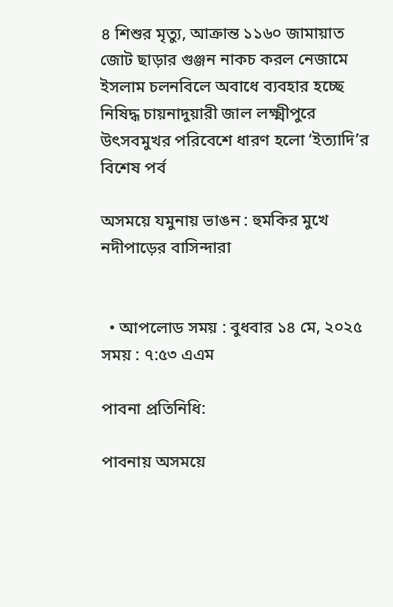৪ শিশুর মৃত্যু, আক্রান্ত ১১৬০ জামায়াত জোট ছাড়ার গুঞ্জন নাকচ করল নেজামে ইসলাম চলনবিলে অবাধে ব্যবহার হচ্ছে নিষিদ্ধ চায়নাদুয়ারী জাল লক্ষ্মীপুরে উৎসবমুখর পরিবেশে ধারণ হলো ‘ইত্যাদি’র বিশেষ পর্ব

অসময়ে যমুনায় ভাঙন : হুমকির মুখে নদীপাড়ের বাসিন্দারা


  • আপলোড সময় : বুধবার ১৪ মে, ২০২৫ সময় : ৭:৫৩ এএম

পাবনা প্রতিনিধি:

পাবনায় অসময়ে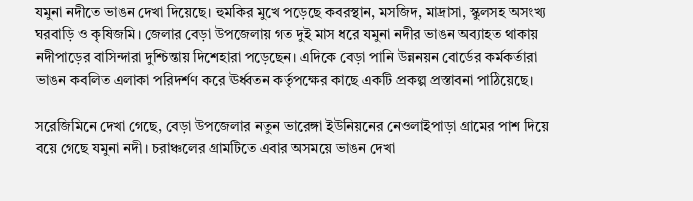যমুনা নদীতে ভাঙন দেখা দিয়েছে। হুমকির মুখে পড়েছে কবরস্থান, মসজিদ, মাদ্রাসা, স্কুলসহ অসংখ্য ঘরবাড়ি ও কৃষিজমি। জেলার বেড়া উপজেলায় গত দুই মাস ধরে যমুনা নদীর ভাঙন অব্যাহত থাকায় নদীপাড়ের বাসিন্দারা দুশ্চিন্তায় দিশেহারা পড়েছেন। এদিকে বেড়া পানি উন্ননয়ন বোর্ডের কর্মকর্তারা ভাঙন কবলিত এলাকা পরিদর্শণ করে ঊর্ধ্বতন কর্তৃপক্ষের কাছে একটি প্রকল্প প্রস্তাবনা পাঠিয়েছে।

সরেজিমিনে দেখা গেছে, বেড়া উপজেলার নতুন ভারেঙ্গা ইউনিয়নের নেওলাইপাড়া গ্রামের পাশ দিয়ে বয়ে গেছে যমুনা নদী। চরাঞ্চলের গ্রামটিতে এবার অসময়ে ভাঙন দেখা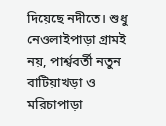দিয়েছে নদীতে। শুধু নেওলাইপাড়া গ্রামই নয়, পার্শ্ববর্তী নতুন বাটিয়াখড়া ও মরিচাপাড়া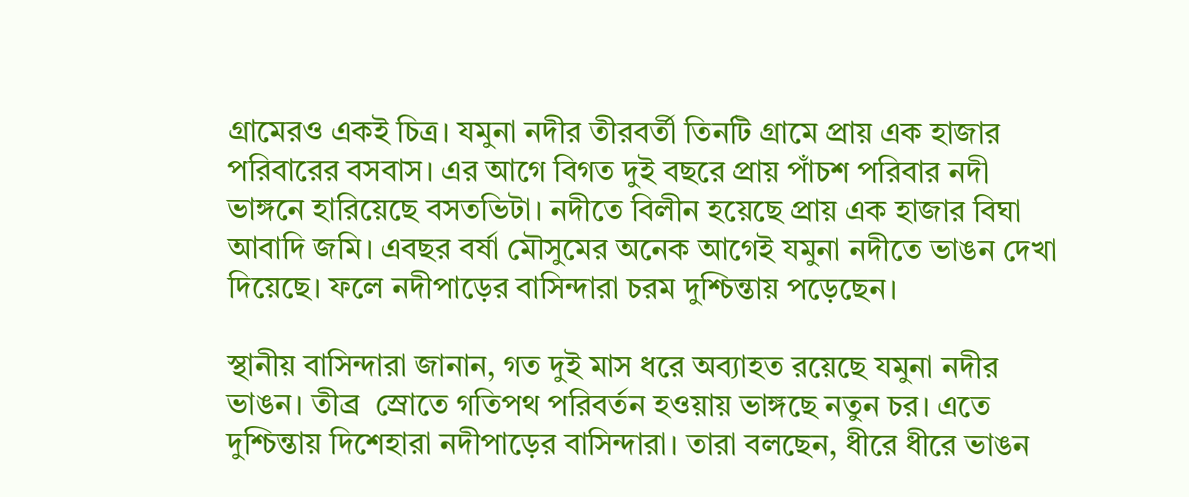গ্রামেরও একই চিত্র। যমুনা নদীর তীরবর্তী তিনটি গ্রামে প্রায় এক হাজার পরিবারের বসবাস। এর আগে বিগত দুই বছরে প্রায় পাঁচশ পরিবার নদী ভাঙ্গনে হারিয়েছে বসতভিটা। নদীতে বিলীন হয়েছে প্রায় এক হাজার বিঘা আবাদি জমি। এবছর বর্ষা মৌসুমের অনেক আগেই যমুনা নদীতে ভাঙন দেখা দিয়েছে। ফলে নদীপাড়ের বাসিন্দারা চরম দুশ্চিন্তায় পড়েছেন।

স্থানীয় বাসিন্দারা জানান, গত দুই মাস ধরে অব্যাহত রয়েছে যমুনা নদীর ভাঙন। তীব্র  স্রোতে গতিপথ পরিবর্তন হওয়ায় ভাঙ্গছে নতুন চর। এতে দুশ্চিন্তায় দিশেহারা নদীপাড়ের বাসিন্দারা। তারা বলছেন, ধীরে ধীরে ভাঙন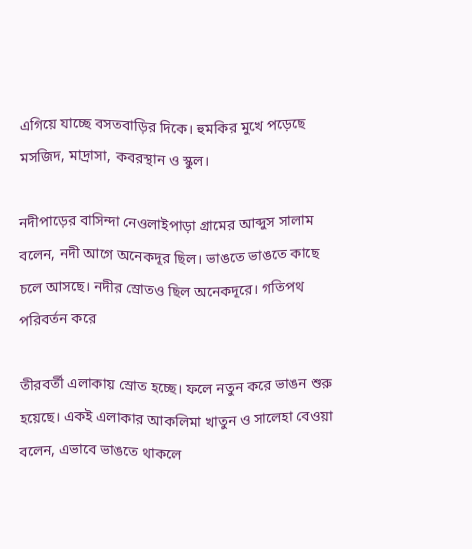এগিয়ে যাচ্ছে বসতবাড়ির দিকে। হুমকির মুখে পড়েছে মসজিদ, মাদ্রাসা, কবরস্থান ও স্কুল।

নদীপাড়ের বাসিন্দা নেওলাইপাড়া গ্রামের আব্দুস সালাম বলেন, নদী আগে অনেকদূর ছিল। ভাঙতে ভাঙতে কাছে চলে আসছে। নদীর স্রোতও ছিল অনেকদূরে। গতিপথ পরিবর্তন করে

তীরবর্তী এলাকায় স্রোত হচ্ছে। ফলে নতুন করে ভাঙন শুরু হয়েছে। একই এলাকার আকলিমা খাতুন ও সালেহা বেওয়া বলেন, এভাবে ভাঙতে থাকলে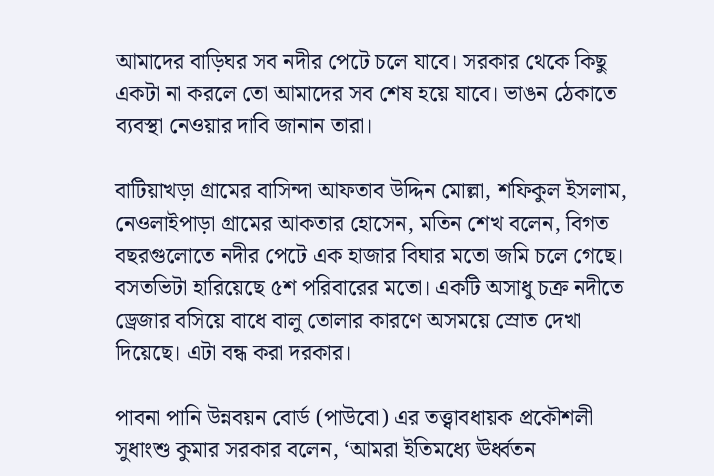আমাদের বাড়িঘর সব নদীর পেটে চলে যাবে। সরকার থেকে কিছু একটা না করলে তো আমাদের সব শেষ হয়ে যাবে। ভাঙন ঠেকাতে ব্যবস্থা নেওয়ার দাবি জানান তারা।

বাটিয়াখড়া গ্রামের বাসিন্দা আফতাব উদ্দিন মোল্লা, শফিকুল ইসলাম, নেওলাইপাড়া গ্রামের আকতার হোসেন, মতিন শেখ বলেন, বিগত বছরগুলোতে নদীর পেটে এক হাজার বিঘার মতো জমি চলে গেছে। বসতভিটা হারিয়েছে ৫শ পরিবারের মতো। একটি অসাধু চক্র নদীতে ড্রেজার বসিয়ে বাধে বালু তোলার কারণে অসময়ে স্রোত দেখা দিয়েছে। এটা বন্ধ করা দরকার।

পাবনা পানি উন্নবয়ন বোর্ড (পাউবো) এর তত্ত্বাবধায়ক প্রকৌশলী সুধাংশু কুমার সরকার বলেন, ‘আমরা ইতিমধ্যে ঊর্ধ্বতন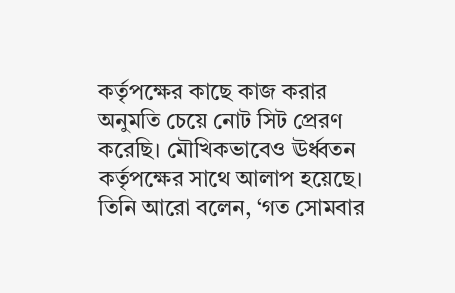কর্তৃপক্ষের কাছে কাজ করার অনুমতি চেয়ে নোট সিট প্রেরণ করেছি। মৌখিকভাবেও ঊর্ধ্বতন কর্তৃপক্ষের সাথে আলাপ হয়েছে। তিনি আরো বলেন, ‘গত সোমবার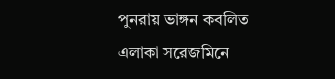পুনরায় ভাঙ্গন কবলিত এলাকা সরেজমিনে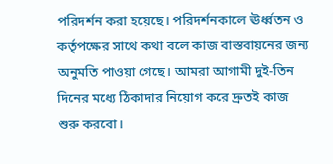পরিদর্শন করা হয়েছে। পরিদর্শনকালে ঊর্ধ্বতন ও কর্তৃপক্ষের সাথে কথা বলে কাজ বাস্তবায়নের জন্য অনুমতি পাওয়া গেছে। আমরা আগামী দুই-তিন দিনের মধ্যে ঠিকাদার নিয়োগ করে দ্রুতই কাজ শুরু করবো।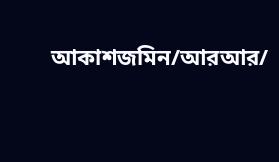আকাশজমিন/আরআর/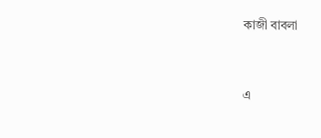কাজী বাবলা


এ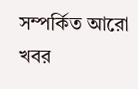সম্পর্কিত আরো খবর